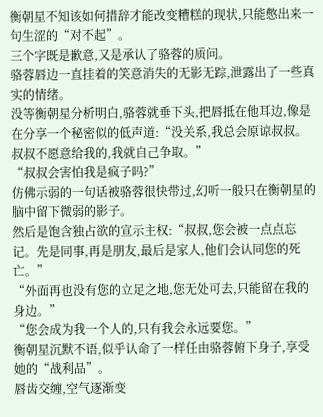衡朝星不知该如何措辞才能改变糟糕的现状,只能憋出来一句生涩的“对不起”。
三个字既是歉意,又是承认了骆蓉的质问。
骆蓉唇边一直挂着的笑意消失的无影无踪,泄露出了一些真实的情绪。
没等衡朝星分析明白,骆蓉就垂下头,把唇抵在他耳边,像是在分享一个秘密似的低声道:“没关系,我总会原谅叔叔。叔叔不愿意给我的,我就自己争取。”
“叔叔会害怕我是疯子吗?”
仿佛示弱的一句话被骆蓉很快带过,幻听一般只在衡朝星的脑中留下微弱的影子。
然后是饱含独占欲的宣示主权:“叔叔,您会被一点点忘记。先是同事,再是朋友,最后是家人,他们会认同您的死亡。”
“外面再也没有您的立足之地,您无处可去,只能留在我的身边。”
“您会成为我一个人的,只有我会永远要您。”
衡朝星沉默不语,似乎认命了一样任由骆蓉俯下身子,享受她的“战利品”。
唇齿交缠,空气逐渐变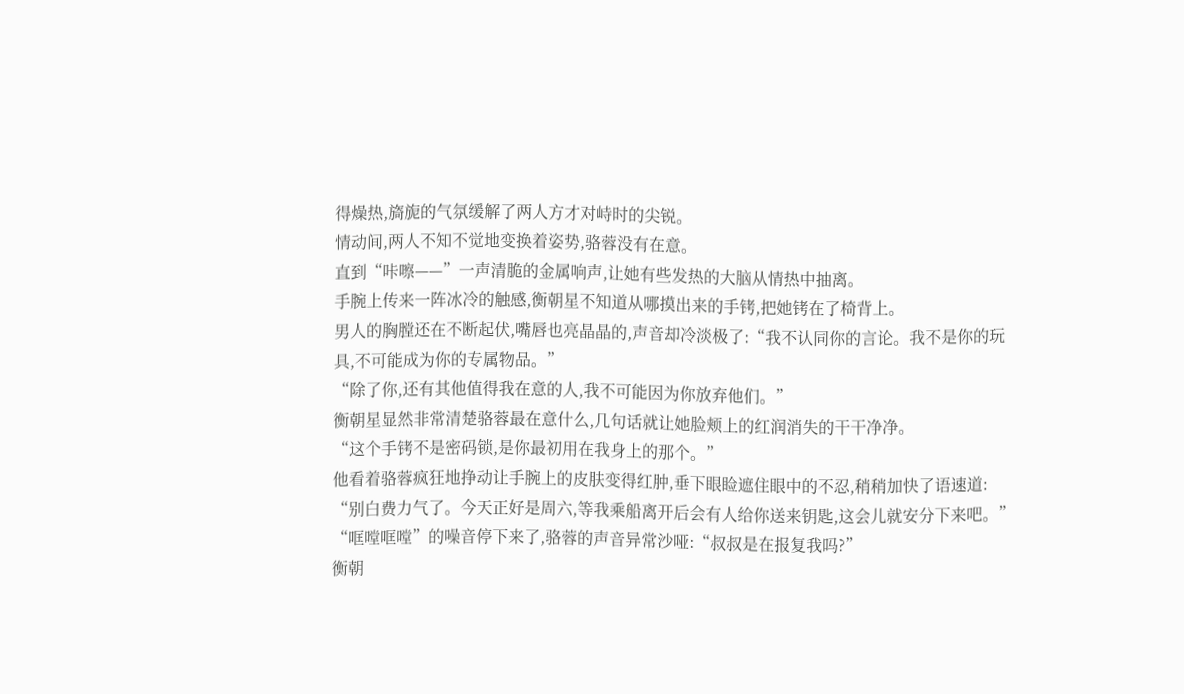得燥热,旖旎的气氛缓解了两人方才对峙时的尖锐。
情动间,两人不知不觉地变换着姿势,骆蓉没有在意。
直到“咔嚓——”一声清脆的金属响声,让她有些发热的大脑从情热中抽离。
手腕上传来一阵冰冷的触感,衡朝星不知道从哪摸出来的手铐,把她铐在了椅背上。
男人的胸膛还在不断起伏,嘴唇也亮晶晶的,声音却冷淡极了:“我不认同你的言论。我不是你的玩具,不可能成为你的专属物品。”
“除了你,还有其他值得我在意的人,我不可能因为你放弃他们。”
衡朝星显然非常清楚骆蓉最在意什么,几句话就让她脸颊上的红润消失的干干净净。
“这个手铐不是密码锁,是你最初用在我身上的那个。”
他看着骆蓉疯狂地挣动让手腕上的皮肤变得红肿,垂下眼睑遮住眼中的不忍,稍稍加快了语速道:
“别白费力气了。今天正好是周六,等我乘船离开后会有人给你送来钥匙,这会儿就安分下来吧。”
“哐嘡哐嘡”的噪音停下来了,骆蓉的声音异常沙哑:“叔叔是在报复我吗?”
衡朝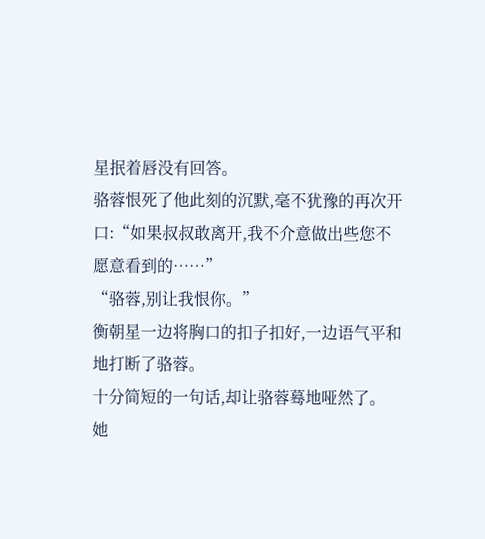星抿着唇没有回答。
骆蓉恨死了他此刻的沉默,毫不犹豫的再次开口:“如果叔叔敢离开,我不介意做出些您不愿意看到的……”
“骆蓉,别让我恨你。”
衡朝星一边将胸口的扣子扣好,一边语气平和地打断了骆蓉。
十分简短的一句话,却让骆蓉蓦地哑然了。
她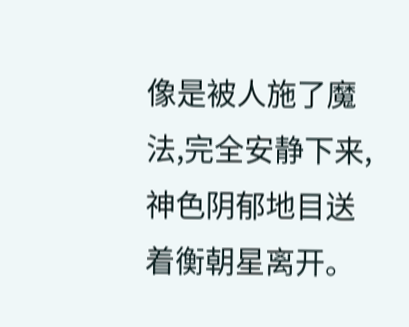像是被人施了魔法,完全安静下来,神色阴郁地目送着衡朝星离开。